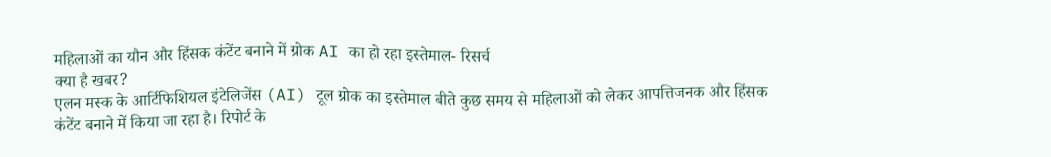महिलाओं का यौन और हिंसक कंटेंट बनाने में ग्रोक AI का हो रहा इस्तेमाल- रिसर्च
क्या है खबर?
एलन मस्क के आर्टिफिशियल इंटेलिजेंस (AI) टूल ग्रोक का इस्तेमाल बीते कुछ समय से महिलाओं को लेकर आपत्तिजनक और हिंसक कंटेंट बनाने में किया जा रहा है। रिपोर्ट के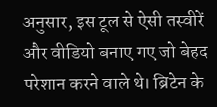अनुसार, इस टूल से ऐसी तस्वीरें और वीडियो बनाए गए जो बेहद परेशान करने वाले थे। ब्रिटेन के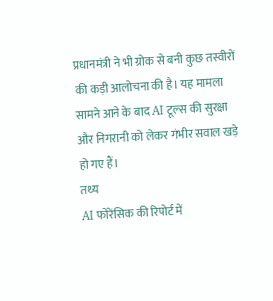प्रधानमंत्री ने भी ग्रोक से बनी कुछ तस्वीरों की कड़ी आलोचना की है। यह मामला सामने आने के बाद AI टूल्स की सुरक्षा और निगरानी को लेकर गंभीर सवाल खड़े हो गए हैं।
तथ्य
AI फोरेंसिक की रिपोर्ट में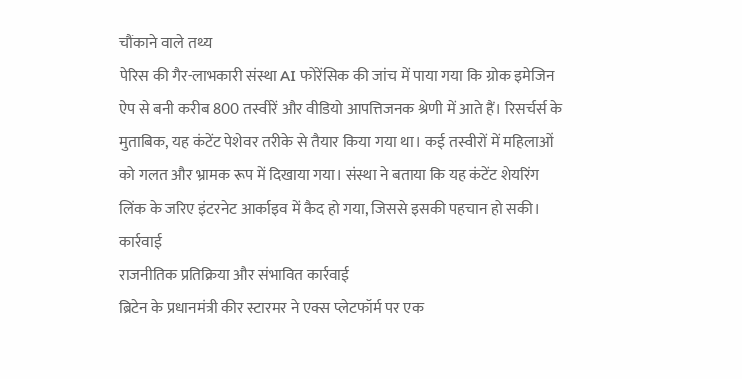चौंकाने वाले तथ्य
पेरिस की गैर-लाभकारी संस्था AI फोरेंसिक की जांच में पाया गया कि ग्रोक इमेजिन ऐप से बनी करीब 800 तस्वीरें और वीडियो आपत्तिजनक श्रेणी में आते हैं। रिसर्चर्स के मुताबिक, यह कंटेंट पेशेवर तरीके से तैयार किया गया था। कई तस्वीरों में महिलाओं को गलत और भ्रामक रूप में दिखाया गया। संस्था ने बताया कि यह कंटेंट शेयरिंग लिंक के जरिए इंटरनेट आर्काइव में कैद हो गया, जिससे इसकी पहचान हो सकी।
कार्रवाई
राजनीतिक प्रतिक्रिया और संभावित कार्रवाई
ब्रिटेन के प्रधानमंत्री कीर स्टारमर ने एक्स प्लेटफॉर्म पर एक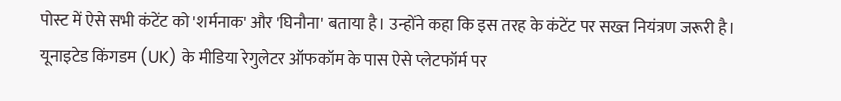पोस्ट में ऐसे सभी कंटेंट को 'शर्मनाक' और 'घिनौना' बताया है। उन्होंने कहा कि इस तरह के कंटेंट पर सख्त नियंत्रण जरूरी है। यूनाइटेड किंगडम (UK) के मीडिया रेगुलेटर ऑफकॉम के पास ऐसे प्लेटफॉर्म पर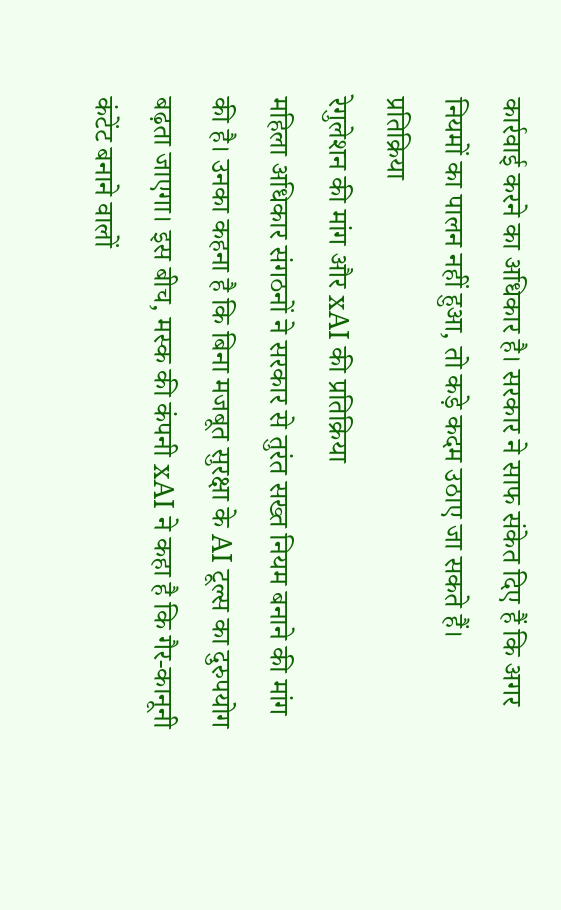कार्रवाई करने का अधिकार है। सरकार ने साफ संकेत दिए हैं कि अगर नियमों का पालन नहीं हुआ, तो कड़े कदम उठाए जा सकते हैं।
प्रतिक्रिया
रेगुलेशन की मांग और xAI की प्रतिक्रिया
महिला अधिकार संगठनों ने सरकार से तुरंत सख्त नियम बनाने की मांग की है। उनका कहना है कि बिना मजबूत सुरक्षा के AI टूल्स का दुरुपयोग बढ़ता जाएगा। इस बीच, मस्क की कंपनी xAI ने कहा है कि गैर-कानूनी कंटेंट बनाने वालों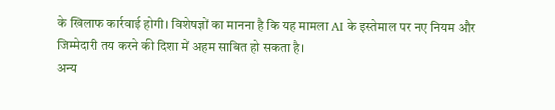के खिलाफ कार्रवाई होगी। विशेषज्ञों का मानना है कि यह मामला AI के इस्तेमाल पर नए नियम और जिम्मेदारी तय करने की दिशा में अहम साबित हो सकता है।
अन्य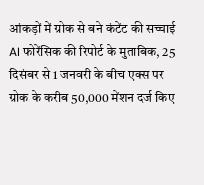आंकड़ों में ग्रोक से बने कंटेंट की सच्चाई
AI फोरेंसिक की रिपोर्ट के मुताबिक, 25 दिसंबर से 1 जनवरी के बीच एक्स पर ग्रोक के करीब 50,000 मेंशन दर्ज किए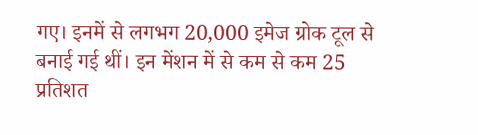गए। इनमें से लगभग 20,000 इमेज ग्रोक टूल से बनाई गई थीं। इन मेंशन में से कम से कम 25 प्रतिशत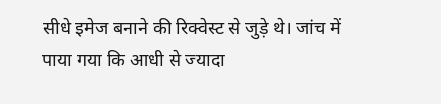सीधे इमेज बनाने की रिक्वेस्ट से जुड़े थे। जांच में पाया गया कि आधी से ज्यादा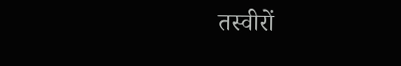तस्वीरों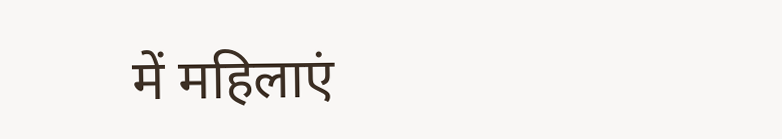में महिलाएं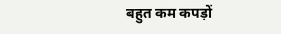बहुत कम कपड़ों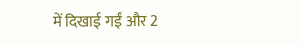में दिखाई गईं और 2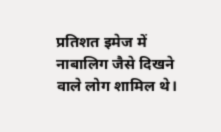प्रतिशत इमेज में नाबालिग जैसे दिखने वाले लोग शामिल थे।